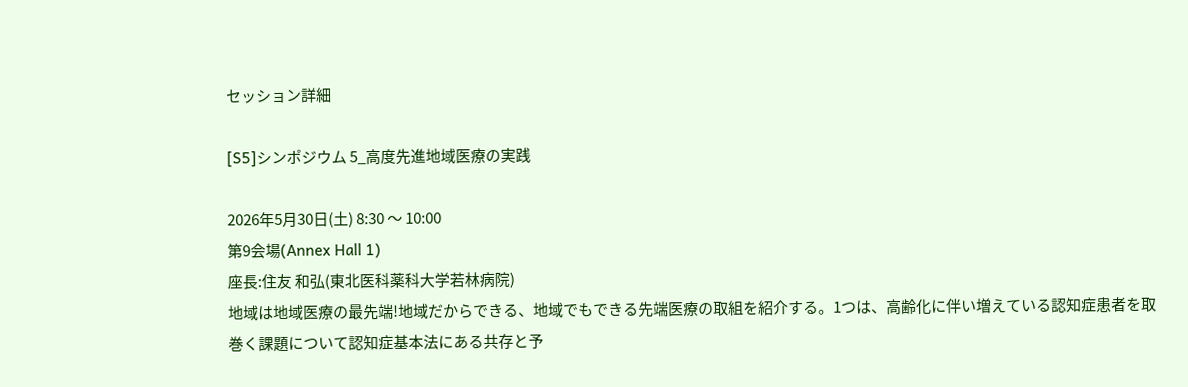セッション詳細

[S5]シンポジウム 5_高度先進地域医療の実践

2026年5月30日(土) 8:30 〜 10:00
第9会場(Annex Hall 1)
座長:住友 和弘(東北医科薬科大学若林病院)
地域は地域医療の最先端!地域だからできる、地域でもできる先端医療の取組を紹介する。1つは、高齢化に伴い増えている認知症患者を取巻く課題について認知症基本法にある共存と予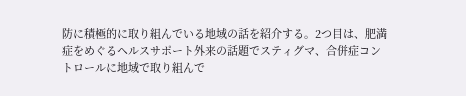防に積極的に取り組んでいる地域の話を紹介する。2つ目は、肥満症をめぐるヘルスサポート外来の話題でスティグマ、合併症コントロールに地域で取り組んで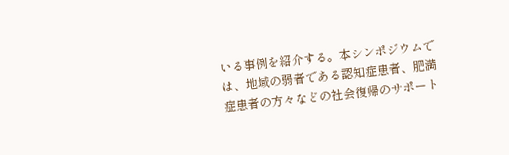いる事例を紹介する。本シンポジウムでは、地域の弱者である認知症患者、肥満症患者の方々などの社会復帰のサポート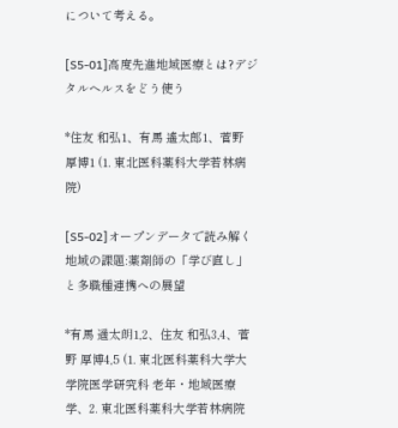について考える。

[S5-01]高度先進地域医療とは?デジタルヘルスをどう使う

*住友 和弘1、有馬 遙太郎1、菅野 厚博1 (1. 東北医科薬科大学若林病院)

[S5-02]オープンデータで読み解く地域の課題:薬剤師の「学び直し」と多職種連携への展望

*有馬 遥太朗1,2、住友 和弘3,4、菅野 厚博4,5 (1. 東北医科薬科大学大学院医学研究科 老年・地域医療学、2. 東北医科薬科大学若林病院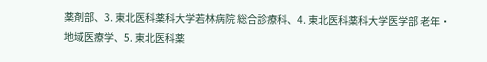薬剤部、3. 東北医科薬科大学若林病院 総合診療科、4. 東北医科薬科大学医学部 老年・地域医療学、5. 東北医科薬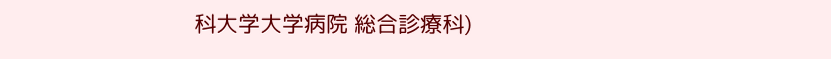科大学大学病院 総合診療科)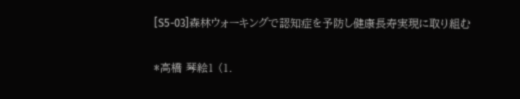[S5-03]森林ウォーキングで認知症を予防し健康長寿実現に取り組む

*高橋 琴絵1 (1.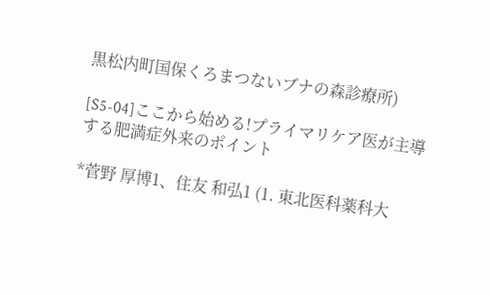黒松内町国保くろまつないブナの森診療所)

[S5-04]ここから始める!プライマリケア医が主導する肥満症外来のポイント

*菅野 厚博1、住友 和弘1 (1. 東北医科薬科大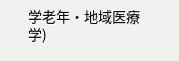学老年・地域医療学)